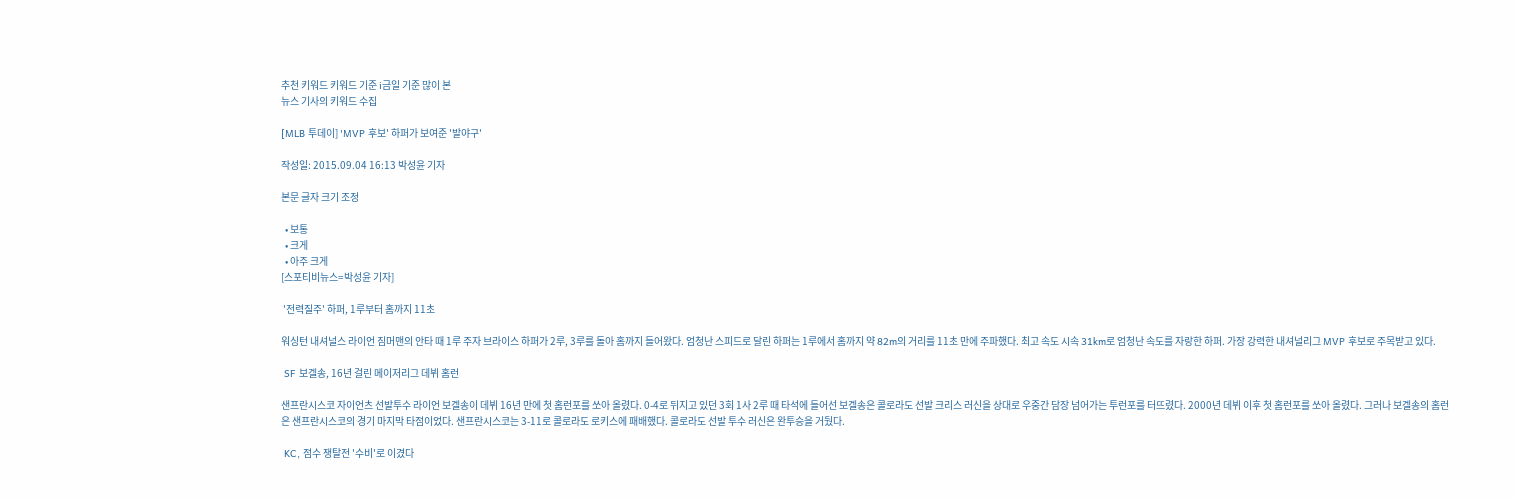추천 키워드 키워드 기준 i금일 기준 많이 본
뉴스 기사의 키워드 수집

[MLB 투데이] 'MVP 후보' 하퍼가 보여준 '발야구'

작성일: 2015.09.04 16:13 박성윤 기자

본문 글자 크기 조정

  • 보통
  • 크게
  • 아주 크게
[스포티비뉴스=박성윤 기자]

 '전력질주' 하퍼, 1루부터 홈까지 11초

워싱턴 내셔널스 라이언 짐머맨의 안타 때 1루 주자 브라이스 하퍼가 2루, 3루를 돌아 홈까지 들어왔다. 엄청난 스피드로 달린 하퍼는 1루에서 홈까지 약 82m의 거리를 11초 만에 주파했다. 최고 속도 시속 31km로 엄청난 속도를 자랑한 하퍼. 가장 강력한 내셔널리그 MVP 후보로 주목받고 있다.

 SF 보겔송, 16년 걸린 메이저리그 데뷔 홈런

샌프란시스코 자이언츠 선발투수 라이언 보겔송이 데뷔 16년 만에 첫 홈런포를 쏘아 올렸다. 0-4로 뒤지고 있던 3회 1사 2루 때 타석에 들어선 보겔송은 콜로라도 선발 크리스 러신을 상대로 우중간 담장 넘어가는 투런포를 터뜨렸다. 2000년 데뷔 이후 첫 홈런포를 쏘아 올렸다. 그러나 보겔송의 홈런은 샌프란시스코의 경기 마지막 타점이었다. 샌프란시스코는 3-11로 콜로라도 로키스에 패배했다. 콜로라도 선발 투수 러신은 완투승을 거뒀다.

 KC, 점수 쟁탈전 '수비'로 이겼다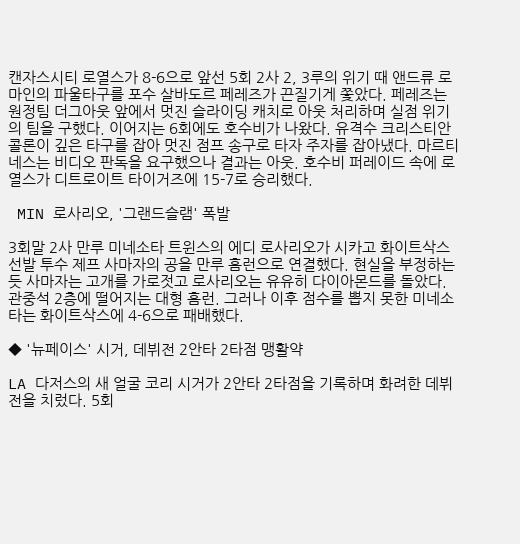캔자스시티 로열스가 8-6으로 앞선 5회 2사 2, 3루의 위기 때 앤드류 로마인의 파울타구를 포수 살바도르 페레즈가 끈질기게 쫓았다. 페레즈는 원정팀 더그아웃 앞에서 멋진 슬라이딩 캐치로 아웃 처리하며 실점 위기의 팀을 구했다. 이어지는 6회에도 호수비가 나왔다. 유격수 크리스티안 콜론이 깊은 타구를 잡아 멋진 점프 송구로 타자 주자를 잡아냈다. 마르티네스는 비디오 판독을 요구했으나 결과는 아웃. 호수비 퍼레이드 속에 로열스가 디트로이트 타이거즈에 15-7로 승리했다.

 MIN 로사리오, '그랜드슬램' 폭발

3회말 2사 만루 미네소타 트윈스의 에디 로사리오가 시카고 화이트삭스 선발 투수 제프 사마자의 공을 만루 홈런으로 연결했다. 현실을 부정하는 듯 사마자는 고개를 가로젓고 로사리오는 유유히 다이아몬드를 돌았다. 관중석 2층에 떨어지는 대형 홈런. 그러나 이후 점수를 뽑지 못한 미네소타는 화이트삭스에 4-6으로 패배했다.

◆ '뉴페이스' 시거, 데뷔전 2안타 2타점 맹활약

LA 다저스의 새 얼굴 코리 시거가 2안타 2타점을 기록하며 화려한 데뷔전을 치렀다. 5회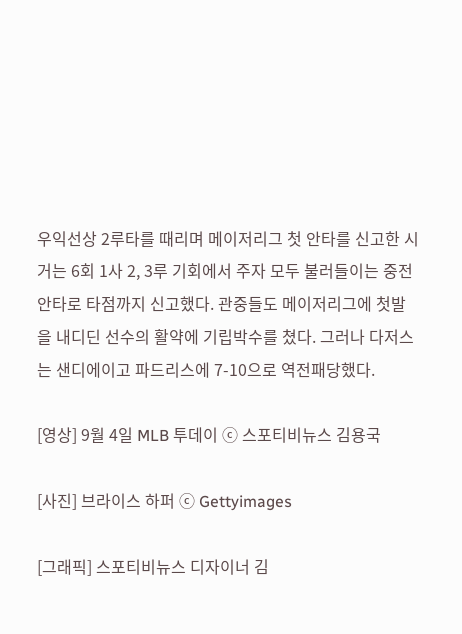우익선상 2루타를 때리며 메이저리그 첫 안타를 신고한 시거는 6회 1사 2, 3루 기회에서 주자 모두 불러들이는 중전 안타로 타점까지 신고했다. 관중들도 메이저리그에 첫발을 내디딘 선수의 활약에 기립박수를 쳤다. 그러나 다저스는 샌디에이고 파드리스에 7-10으로 역전패당했다.

[영상] 9월 4일 MLB 투데이 ⓒ 스포티비뉴스 김용국

[사진] 브라이스 하퍼 ⓒ Gettyimages

[그래픽] 스포티비뉴스 디자이너 김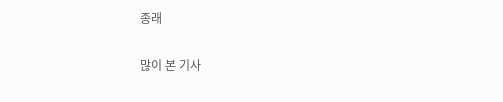종래

많이 본 기사